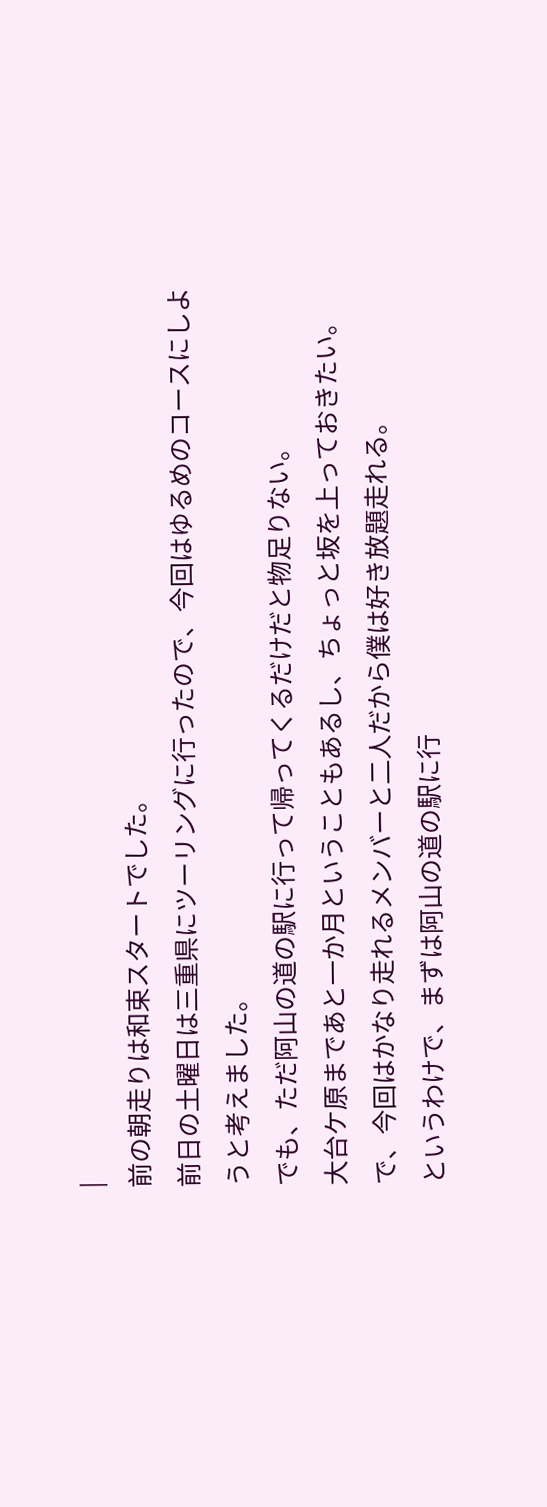|
前の朝走りは和束スタートでした。
前日の土曜日は三重県にツーリングに行ったので、今回はゆるめのコースにしようと考えました。
でも、ただ阿山の道の駅に行って帰ってくるだけだと物足りない。
大台ケ原まであと一か月ということもあるし、ちょっと坂を上っておきたい。
で、今回はかなり走れるメンバーと二人だから僕は好き放題走れる。
というわけで、まずは阿山の道の駅に行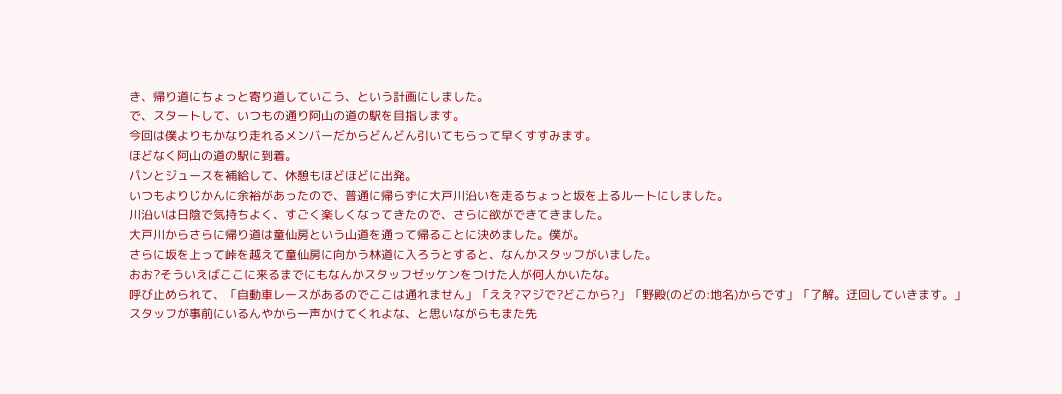き、帰り道にちょっと寄り道していこう、という計画にしました。
で、スタートして、いつもの通り阿山の道の駅を目指します。
今回は僕よりもかなり走れるメンバーだからどんどん引いてもらって早くすすみます。
ほどなく阿山の道の駅に到着。
パンとジュースを補給して、休憩もほどほどに出発。
いつもよりじかんに余裕があったので、普通に帰らずに大戸川沿いを走るちょっと坂を上るルートにしました。
川沿いは日陰で気持ちよく、すごく楽しくなってきたので、さらに欲ができてきました。
大戸川からさらに帰り道は童仙房という山道を通って帰ることに決めました。僕が。
さらに坂を上って峠を越えて童仙房に向かう林道に入ろうとすると、なんかスタッフがいました。
おお?そういえばここに来るまでにもなんかスタッフゼッケンをつけた人が何人かいたな。
呼び止められて、「自動車レースがあるのでここは通れません」「ええ?マジで?どこから?」「野殿(のどの:地名)からです」「了解。迂回していきます。」
スタッフが事前にいるんやから一声かけてくれよな、と思いながらもまた先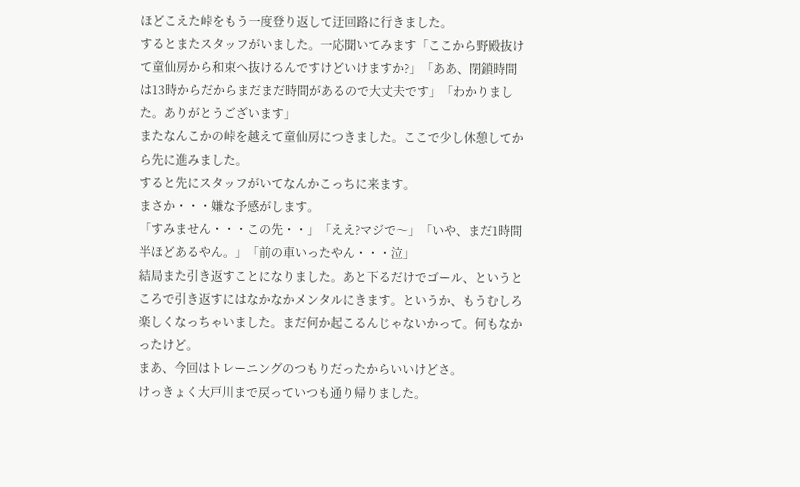ほどこえた峠をもう一度登り返して迂回路に行きました。
するとまたスタッフがいました。一応聞いてみます「ここから野殿抜けて童仙房から和束へ抜けるんですけどいけますか?」「ああ、閉鎖時間は13時からだからまだまだ時間があるので大丈夫です」「わかりました。ありがとうございます」
またなんこかの峠を越えて童仙房につきました。ここで少し休憩してから先に進みました。
すると先にスタッフがいてなんかこっちに来ます。
まさか・・・嫌な予感がします。
「すみません・・・この先・・」「ええ?マジで〜」「いや、まだ1時間半ほどあるやん。」「前の車いったやん・・・泣」
結局また引き返すことになりました。あと下るだけでゴール、というところで引き返すにはなかなかメンタルにきます。というか、もうむしろ楽しくなっちゃいました。まだ何か起こるんじゃないかって。何もなかったけど。
まあ、今回はトレーニングのつもりだったからいいけどさ。
けっきょく大戸川まで戻っていつも通り帰りました。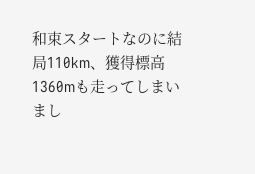和束スタートなのに結局110km、獲得標高1360mも走ってしまいまし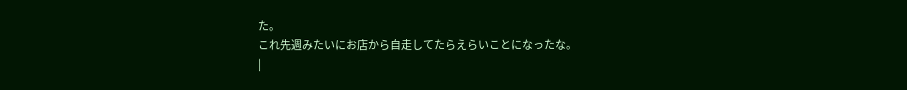た。
これ先週みたいにお店から自走してたらえらいことになったな。
|